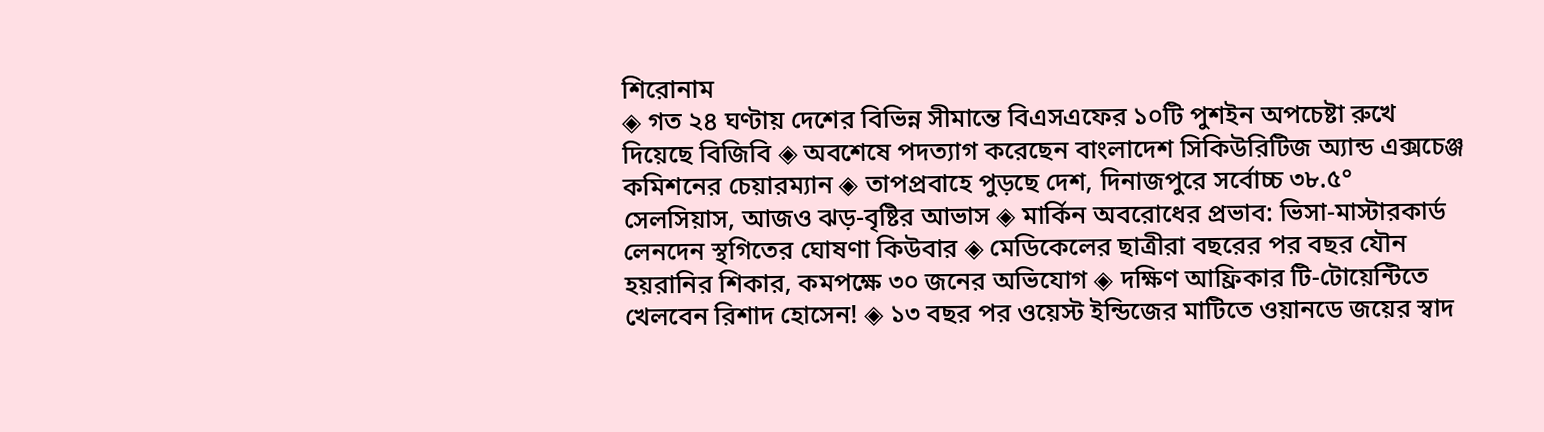শিরোনাম
◈ গত ২৪ ঘণ্টায় দেশের বিভিন্ন সীমান্তে বিএসএফের ১০টি পুশইন অপচেষ্টা রুখে দিয়েছে বিজিবি ◈ অবশেষে পদত্যাগ করেছেন বাংলাদেশ সিকিউরিটিজ অ্যান্ড এক্সচেঞ্জ কমিশনের চেয়ারম্যান ◈ তাপপ্রবাহে পুড়ছে দেশ, দিনাজপুরে সর্বোচ্চ ৩৮.৫° সেলসিয়াস, আজও ঝড়-বৃষ্টির আভাস ◈ মার্কিন অবরোধের প্রভাব: ভিসা-মাস্টারকার্ড লেনদেন স্থগিতের ঘোষণা কিউবার ◈ মেডিকেলের ছাত্রীরা বছরের পর বছর যৌন হয়রানির শিকার, কমপক্ষে ৩০ জনের অভিযোগ ◈ দ‌ক্ষিণ আ‌ফ্রিকার টি-টোয়েন্টিতে খেল‌বেন রিশাদ হো‌সেন! ◈ ১৩ বছর পর ওয়েস্ট ইন্ডিজের মা‌টি‌তে ওয়ান‌ডে জ‌য়ের স্বাদ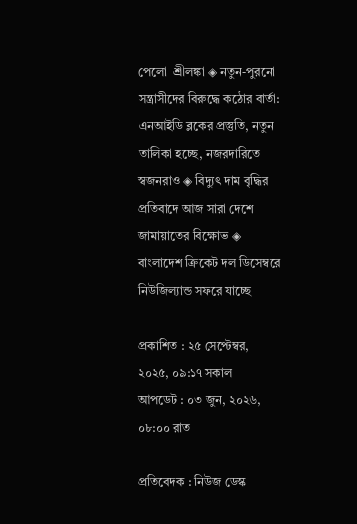পে‌লো  শ্রীলঙ্কা ◈ নতুন-পুরনো সন্ত্রাসীদের বিরুদ্ধে কঠোর বার্তা: এনআইডি ব্লকের প্রস্তুতি, নতুন তালিকা হচ্ছে, নজরদারিতে স্বজনরাও ◈ বিদ্যুৎ দাম বৃদ্ধির প্রতিবাদে আজ সারা দেশে জামায়াতের বিক্ষোভ ◈ বাংলাদেশ ক্রিকেট দল ডিসেম্বরে নিউজিল্যান্ড সফ‌রে যাচ্ছে

প্রকাশিত : ২৫ সেপ্টেম্বর, ২০২৫, ০৯:১৭ সকাল
আপডেট : ০৩ জুন, ২০২৬, ০৮:০০ রাত

প্রতিবেদক : নিউজ ডেস্ক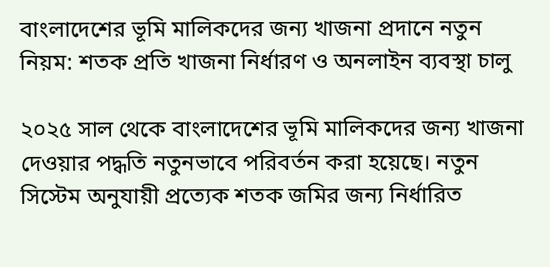বাংলাদেশের ভূমি মালিকদের জন্য খাজনা প্রদানে নতুন নিয়ম: শতক প্রতি খাজনা নির্ধারণ ও অনলাইন ব্যবস্থা চালু

২০২৫ সাল থেকে বাংলাদেশের ভূমি মালিকদের জন্য খাজনা দেওয়ার পদ্ধতি নতুনভাবে পরিবর্তন করা হয়েছে। নতুন সিস্টেম অনুযায়ী প্রত্যেক শতক জমির জন্য নির্ধারিত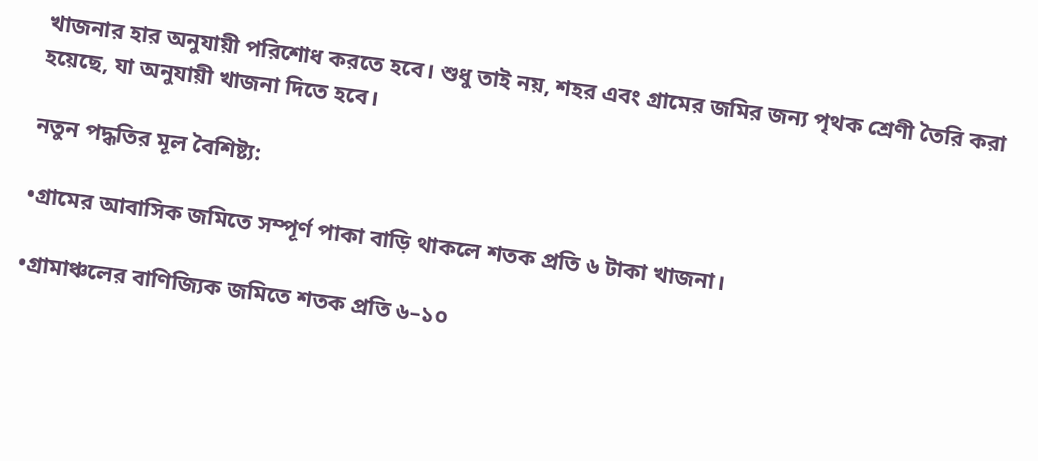খাজনার হার অনুযায়ী পরিশোধ করতে হবে। শুধু তাই নয়, শহর এবং গ্রামের জমির জন্য পৃথক শ্রেণী তৈরি করা হয়েছে, যা অনুযায়ী খাজনা দিতে হবে।

নতুন পদ্ধতির মূল বৈশিষ্ট্য:

•গ্রামের আবাসিক জমিতে সম্পূর্ণ পাকা বাড়ি থাকলে শতক প্রতি ৬ টাকা খাজনা।

•গ্রামাঞ্চলের বাণিজ্যিক জমিতে শতক প্রতি ৬–১০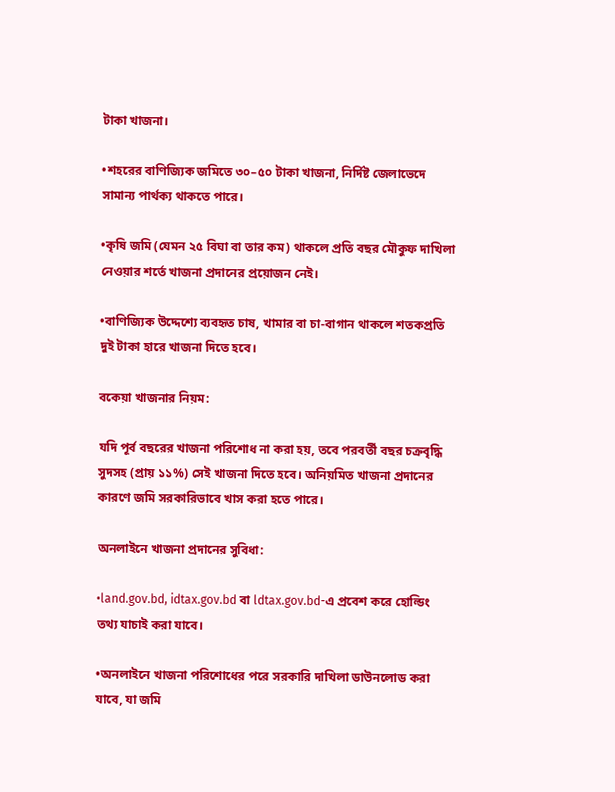টাকা খাজনা।

•শহরের বাণিজ্যিক জমিতে ৩০–৫০ টাকা খাজনা, নির্দিষ্ট জেলাভেদে সামান্য পার্থক্য থাকতে পারে।

•কৃষি জমি (যেমন ২৫ বিঘা বা তার কম) থাকলে প্রতি বছর মৌকুফ দাখিলা নেওয়ার শর্তে খাজনা প্রদানের প্রয়োজন নেই।

•বাণিজ্যিক উদ্দেশ্যে ব্যবহৃত চাষ, খামার বা চা-বাগান থাকলে শতকপ্রতি দুই টাকা হারে খাজনা দিতে হবে।

বকেয়া খাজনার নিয়ম:

যদি পূর্ব বছরের খাজনা পরিশোধ না করা হয়, তবে পরবর্তী বছর চক্রবৃদ্ধি সুদসহ (প্রায় ১১%) সেই খাজনা দিতে হবে। অনিয়মিত খাজনা প্রদানের কারণে জমি সরকারিভাবে খাস করা হতে পারে।

অনলাইনে খাজনা প্রদানের সুবিধা:

•land.gov.bd, idtax.gov.bd বা ldtax.gov.bd-এ প্রবেশ করে হোল্ডিং তথ্য যাচাই করা যাবে।

•অনলাইনে খাজনা পরিশোধের পরে সরকারি দাখিলা ডাউনলোড করা যাবে, যা জমি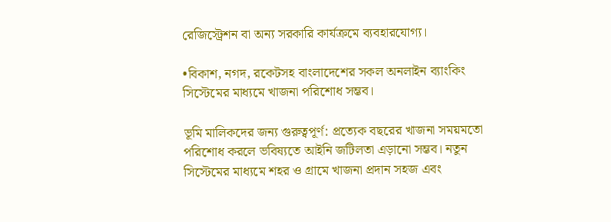রেজিস্ট্রেশন বা অন্য সরকারি কার্যক্রমে ব্যবহারযোগ্য।

•বিকাশ, নগদ, রকেটসহ বাংলাদেশের সকল অনলাইন ব্যাংকিং সিস্টেমের মাধ্যমে খাজনা পরিশোধ সম্ভব।

ভূমি মালিকদের জন্য গুরুত্বপূর্ণ: প্রত্যেক বছরের খাজনা সময়মতো পরিশোধ করলে ভবিষ্যতে আইনি জটিলতা এড়ানো সম্ভব। নতুন সিস্টেমের মাধ্যমে শহর ও গ্রামে খাজনা প্রদান সহজ এবং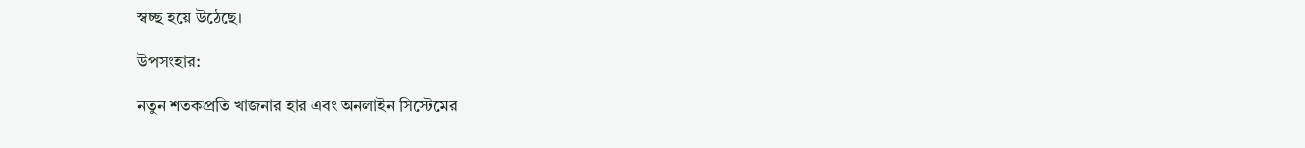স্বচ্ছ হয়ে উঠেছে।

উপসংহার:

নতুন শতকপ্রতি খাজনার হার এবং অনলাইন সিস্টেমের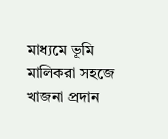মাধ্যমে ভূমি মালিকরা সহজে খাজনা প্রদান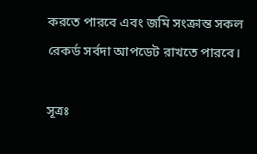করতে পারবে এবং জমি সংক্রান্ত সকল রেকর্ড সর্বদা আপডেট রাখতে পারবে।

সূত্রঃ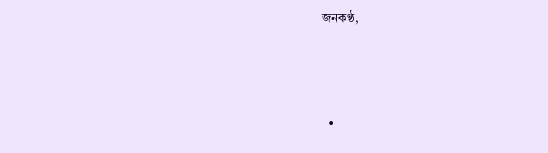জনকণ্ঠ,



  •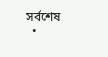সর্বশেষ
  •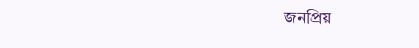জনপ্রিয়